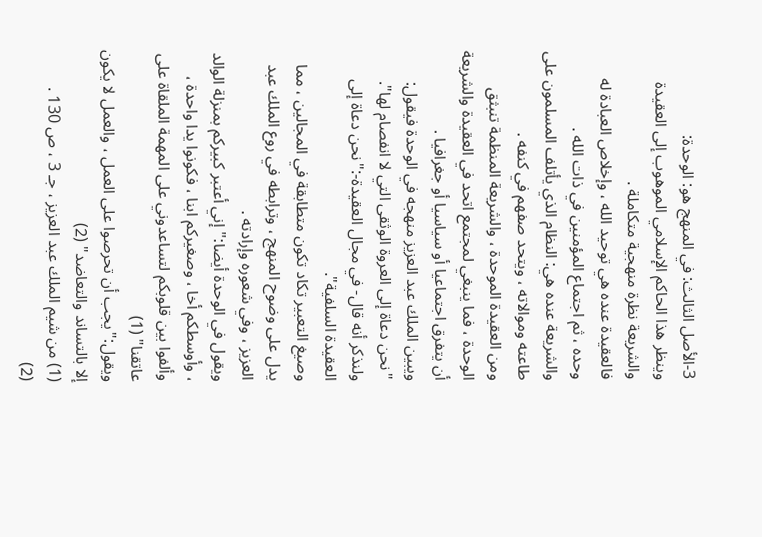3-الأصل الثالث: في المنهج هو: الوحدة:
وينظر هذا الحاكم الإسلامي الموهوب إلى العقيدة والشريعة نظرة منهجية متكاملة .
فالعقيدة عنده هي توحيد الله ، وإخلاص العبادة له وحده ، ثم اجتماع المؤمنين في ذات الله .
والشريعة عنده هي: النظام الذي يأتلف المسلمون على طاعته وموالاته ، ويتحد صفهم في كنفه .
ومن العقيدة الموحدة ، والشريعة المنظمة تنبثق الوحدة ، فما ينبغي لمجتمع اتحد في العقيدة والشريعة أن يتفرق اجتماعيا أو سياسيا أو جغرافيا .
ويبين الملك عبد العزيز منهجه في الوحدة فيقول:
"نحن دعاة إلى العروة الوثقى التي لا انفصام لها".
ولنذكر أنه قال- في مجال العقيدة-:"نحن دعاة إلى العقيدة السلفية".
وصيغ التعبير تكاد تكون متطابقة في المجالين ، مما يدل على وضوح المنهج ، وترابطه في روع الملك عبد العزيز ، وفي شعوره وإرادته .
ويقول في الوحدة أيضا:"إني أعتبر كبيركم بمنزلة الوالد ، وأوسطكم أخا ، وصغيركم ابنا ، فكونوا يدا واحدة ، وألفوا بين قلوبكم لتساعدوني على المهمة الملقاة على عاتقنا" (1)
ويقول:"يجب أن تحرصوا على العمل ، والعمل لا يكون إلا بالتساند والتعاضد" (2)
(1) من شيم الملك عبد العزيز ، جـ 3 ، ص 130 .
(2)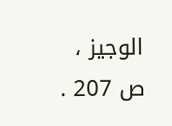الوجيز ، ص 207 .